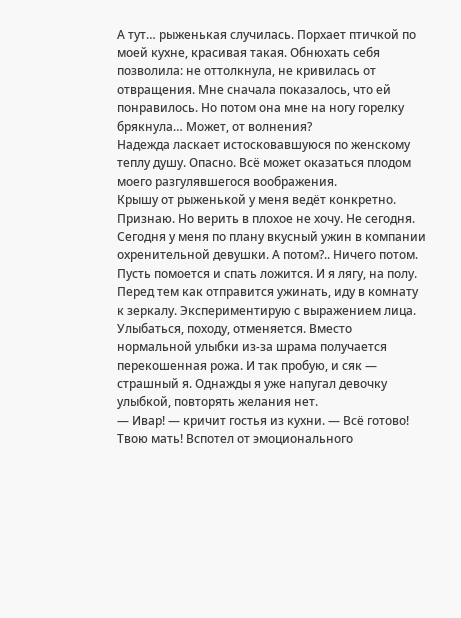А тут… рыженькая случилась. Порхает птичкой по моей кухне, красивая такая. Обнюхать себя позволила: не оттолкнула, не кривилась от отвращения. Мне сначала показалось, что ей понравилось. Но потом она мне на ногу горелку брякнула… Может, от волнения?
Надежда ласкает истосковавшуюся по женскому теплу душу. Опасно. Всё может оказаться плодом моего разгулявшегося воображения.
Крышу от рыженькой у меня ведёт конкретно. Признаю. Но верить в плохое не хочу. Не сегодня. Сегодня у меня по плану вкусный ужин в компании охренительной девушки. А потом?.. Ничего потом. Пусть помоется и спать ложится. И я лягу, на полу.
Перед тем как отправится ужинать, иду в комнату к зеркалу. Экспериментирую с выражением лица. Улыбаться, походу, отменяется. Вместо нормальной улыбки из-за шрама получается перекошенная рожа. И так пробую, и сяк — страшный я. Однажды я уже напугал девочку улыбкой, повторять желания нет.
— Ивар! — кричит гостья из кухни. — Всё готово!
Твою мать! Вспотел от эмоционального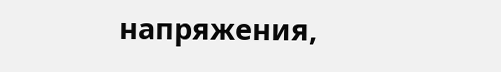напряжения,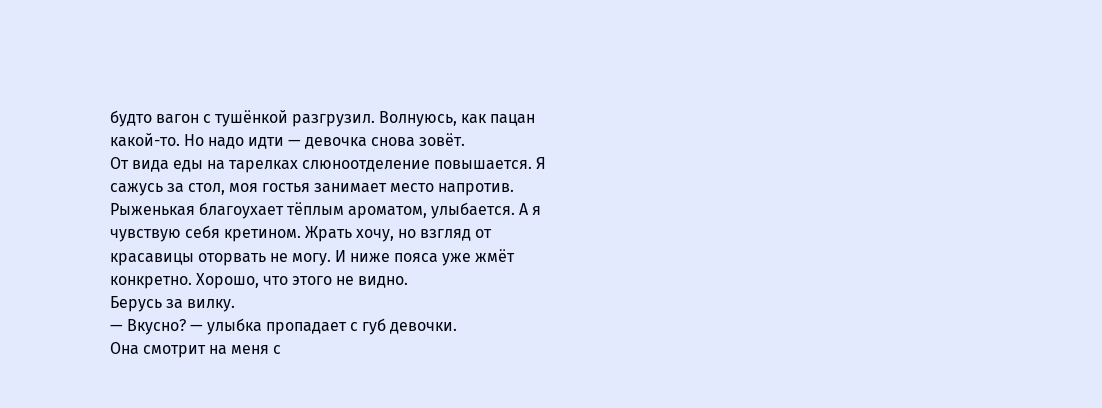будто вагон с тушёнкой разгрузил. Волнуюсь, как пацан какой-то. Но надо идти — девочка снова зовёт.
От вида еды на тарелках слюноотделение повышается. Я сажусь за стол, моя гостья занимает место напротив. Рыженькая благоухает тёплым ароматом, улыбается. А я чувствую себя кретином. Жрать хочу, но взгляд от красавицы оторвать не могу. И ниже пояса уже жмёт конкретно. Хорошо, что этого не видно.
Берусь за вилку.
— Вкусно? — улыбка пропадает с губ девочки.
Она смотрит на меня с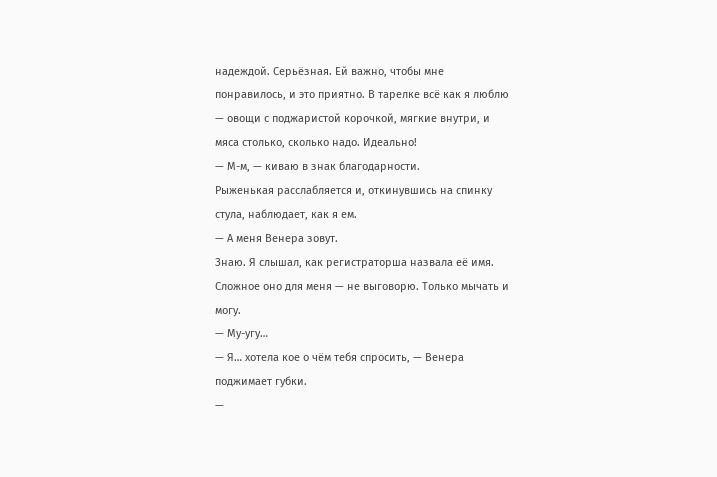надеждой. Серьёзная. Ей важно, чтобы мне понравилось, и это приятно. В тарелке всё как я люблю — овощи с поджаристой корочкой, мягкие внутри, и мяса столько, сколько надо. Идеально!
— М-м, — киваю в знак благодарности.
Рыженькая расслабляется и, откинувшись на спинку стула, наблюдает, как я ем.
— А меня Венера зовут.
Знаю. Я слышал, как регистраторша назвала её имя. Сложное оно для меня — не выговорю. Только мычать и могу.
— Му-угу…
— Я… хотела кое о чём тебя спросить, — Венера поджимает губки.
—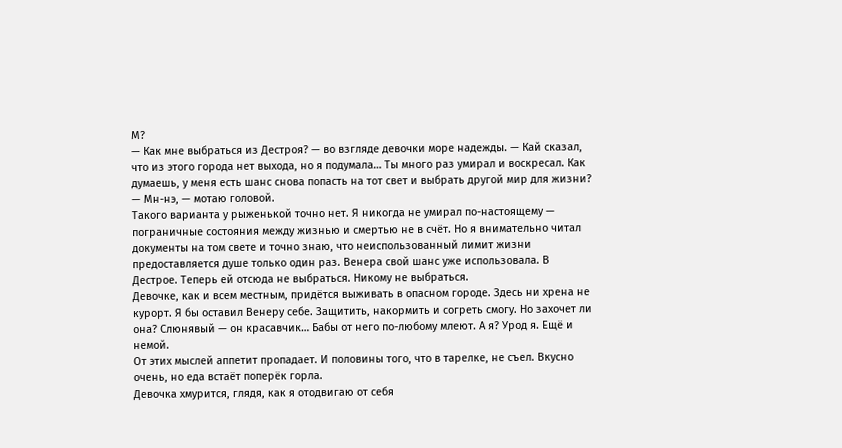М?
— Как мне выбраться из Дестроя? — во взгляде девочки море надежды. — Кай сказал, что из этого города нет выхода, но я подумала… Ты много раз умирал и воскресал. Как думаешь, у меня есть шанс снова попасть на тот свет и выбрать другой мир для жизни?
— Мн-нэ, — мотаю головой.
Такого варианта у рыженькой точно нет. Я никогда не умирал по-настоящему — пограничные состояния между жизнью и смертью не в счёт. Но я внимательно читал документы на том свете и точно знаю, что неиспользованный лимит жизни предоставляется душе только один раз. Венера свой шанс уже использовала. В Дестрое. Теперь ей отсюда не выбраться. Никому не выбраться.
Девочке, как и всем местным, придётся выживать в опасном городе. Здесь ни хрена не курорт. Я бы оставил Венеру себе. Защитить, накормить и согреть смогу. Но захочет ли она? Слюнявый — он красавчик… Бабы от него по-любому млеют. А я? Урод я. Ещё и немой.
От этих мыслей аппетит пропадает. И половины того, что в тарелке, не съел. Вкусно очень, но еда встаёт поперёк горла.
Девочка хмурится, глядя, как я отодвигаю от себя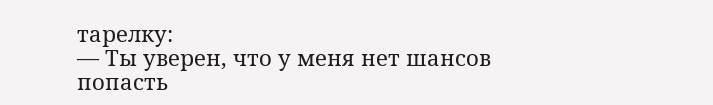тарелку:
— Ты уверен, что у меня нет шансов попасть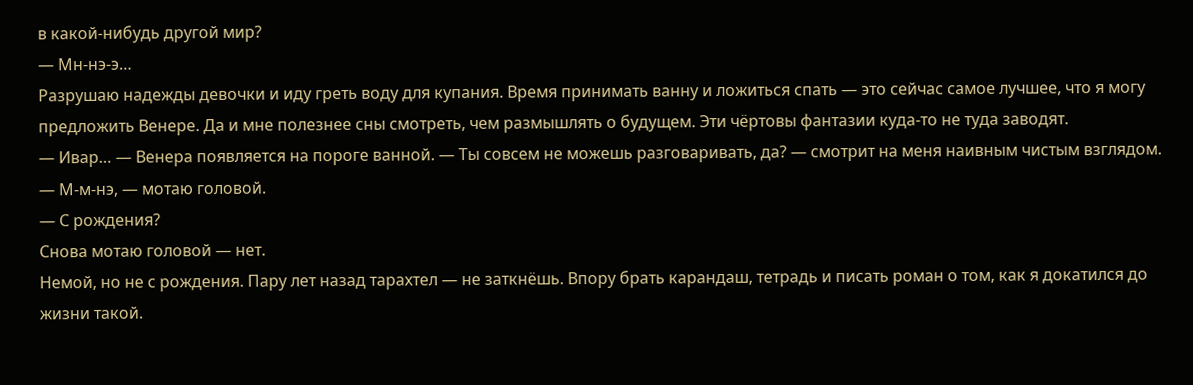в какой-нибудь другой мир?
— Мн-нэ-э…
Разрушаю надежды девочки и иду греть воду для купания. Время принимать ванну и ложиться спать — это сейчас самое лучшее, что я могу предложить Венере. Да и мне полезнее сны смотреть, чем размышлять о будущем. Эти чёртовы фантазии куда-то не туда заводят.
— Ивар… — Венера появляется на пороге ванной. — Ты совсем не можешь разговаривать, да? — смотрит на меня наивным чистым взглядом.
— М-м-нэ, — мотаю головой.
— С рождения?
Снова мотаю головой — нет.
Немой, но не с рождения. Пару лет назад тарахтел — не заткнёшь. Впору брать карандаш, тетрадь и писать роман о том, как я докатился до жизни такой.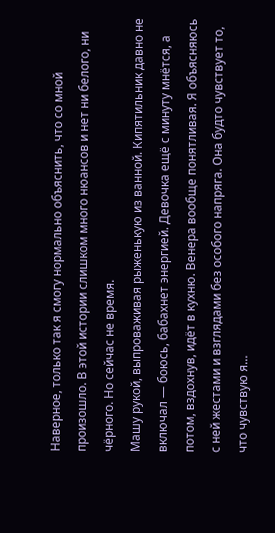Наверное, только так я смогу нормально объяснить, что со мной произошло. В этой истории слишком много нюансов и нет ни белого, ни чёрного. Но сейчас не время.
Машу рукой, выпроваживая рыженькую из ванной. Кипятильник давно не включал — боюсь, бабахнет энергией. Девочка ещё с минуту мнётся, а потом, вздохнув, идёт в кухню. Венера вообще понятливая. Я объясняюсь с ней жестами и взглядами без особого напряга. Она будто чувствует то, что чувствую я…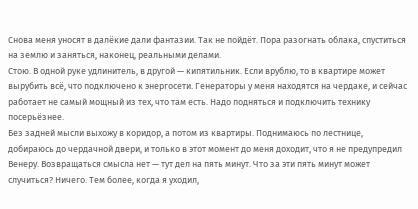Снова меня уносят в далёкие дали фантазии. Так не пойдёт. Пора разогнать облака, спуститься на землю и заняться, наконец, реальными делами.
Стою. В одной руке удлинитель, в другой — кипятильник. Если врублю, то в квартире может вырубить всё, что подключено к энергосети. Генераторы у меня находятся на чердаке, и сейчас работает не самый мощный из тех, что там есть. Надо подняться и подключить технику посерьёзнее.
Без задней мысли выхожу в коридор, а потом из квартиры. Поднимаюсь по лестнице, добираюсь до чердачной двери, и только в этот момент до меня доходит, что я не предупредил Венеру. Возвращаться смысла нет — тут дел на пять минут. Что за эти пять минут может случиться? Ничего. Тем более, когда я уходил,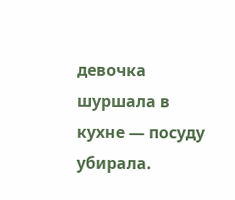девочка шуршала в кухне — посуду убирала.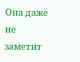Она даже не заметит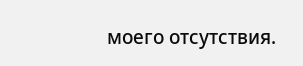моего отсутствия.